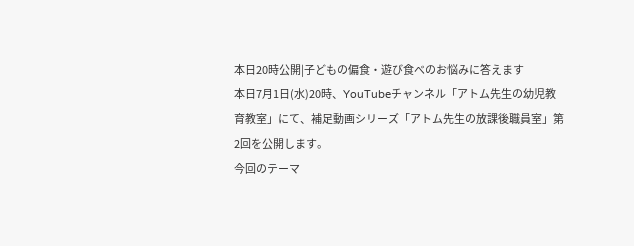本日20時公開|子どもの偏食・遊び食べのお悩みに答えます
本日7月1日(水)20時、YouTubeチャンネル「アトム先生の幼児教育教室」にて、補足動画シリーズ「アトム先生の放課後職員室」第2回を公開します。
今回のテーマ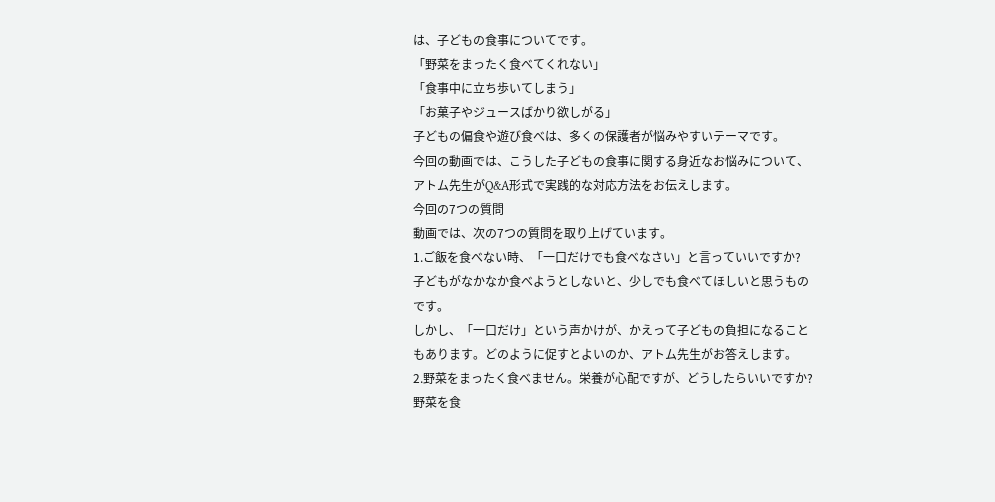は、子どもの食事についてです。
「野菜をまったく食べてくれない」
「食事中に立ち歩いてしまう」
「お菓子やジュースばかり欲しがる」
子どもの偏食や遊び食べは、多くの保護者が悩みやすいテーマです。
今回の動画では、こうした子どもの食事に関する身近なお悩みについて、アトム先生がQ&A形式で実践的な対応方法をお伝えします。
今回の7つの質問
動画では、次の7つの質問を取り上げています。
1.ご飯を食べない時、「一口だけでも食べなさい」と言っていいですか?
子どもがなかなか食べようとしないと、少しでも食べてほしいと思うものです。
しかし、「一口だけ」という声かけが、かえって子どもの負担になることもあります。どのように促すとよいのか、アトム先生がお答えします。
2.野菜をまったく食べません。栄養が心配ですが、どうしたらいいですか?
野菜を食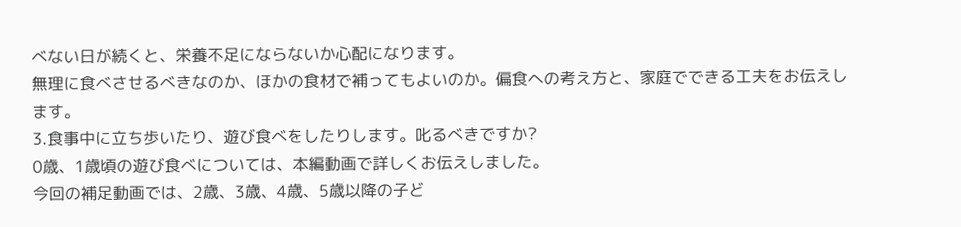べない日が続くと、栄養不足にならないか心配になります。
無理に食べさせるべきなのか、ほかの食材で補ってもよいのか。偏食への考え方と、家庭でできる工夫をお伝えします。
3.食事中に立ち歩いたり、遊び食べをしたりします。叱るべきですか?
0歳、1歳頃の遊び食べについては、本編動画で詳しくお伝えしました。
今回の補足動画では、2歳、3歳、4歳、5歳以降の子ど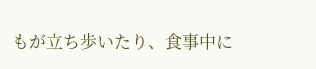もが立ち歩いたり、食事中に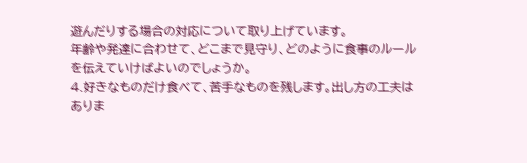遊んだりする場合の対応について取り上げています。
年齢や発達に合わせて、どこまで見守り、どのように食事のルールを伝えていけばよいのでしょうか。
4.好きなものだけ食べて、苦手なものを残します。出し方の工夫はありま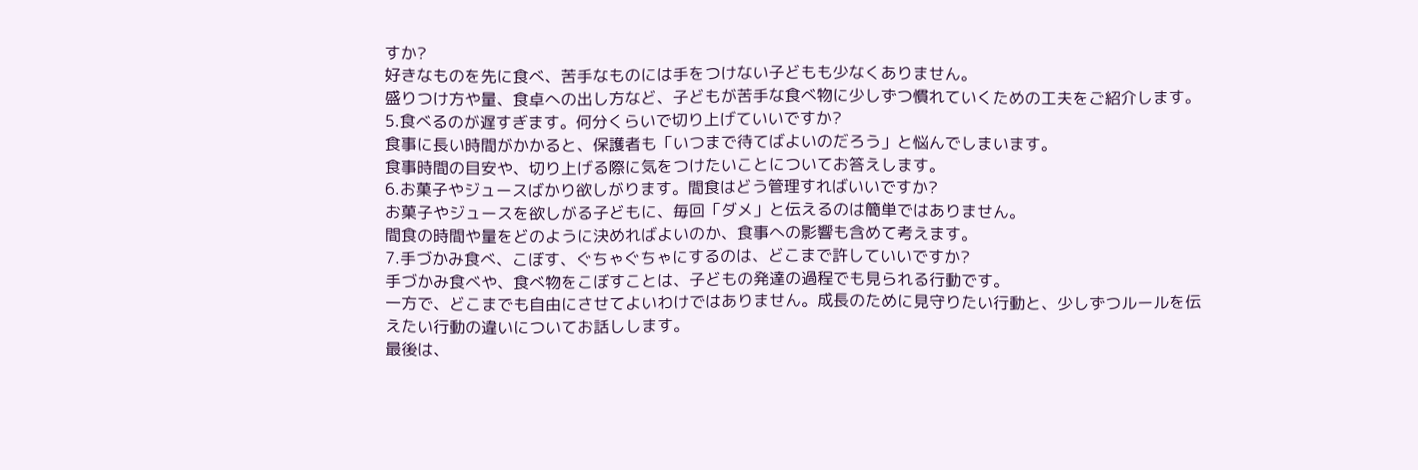すか?
好きなものを先に食べ、苦手なものには手をつけない子どもも少なくありません。
盛りつけ方や量、食卓への出し方など、子どもが苦手な食べ物に少しずつ慣れていくための工夫をご紹介します。
5.食べるのが遅すぎます。何分くらいで切り上げていいですか?
食事に長い時間がかかると、保護者も「いつまで待てばよいのだろう」と悩んでしまいます。
食事時間の目安や、切り上げる際に気をつけたいことについてお答えします。
6.お菓子やジュースばかり欲しがります。間食はどう管理すればいいですか?
お菓子やジュースを欲しがる子どもに、毎回「ダメ」と伝えるのは簡単ではありません。
間食の時間や量をどのように決めればよいのか、食事への影響も含めて考えます。
7.手づかみ食べ、こぼす、ぐちゃぐちゃにするのは、どこまで許していいですか?
手づかみ食べや、食べ物をこぼすことは、子どもの発達の過程でも見られる行動です。
一方で、どこまでも自由にさせてよいわけではありません。成長のために見守りたい行動と、少しずつルールを伝えたい行動の違いについてお話しします。
最後は、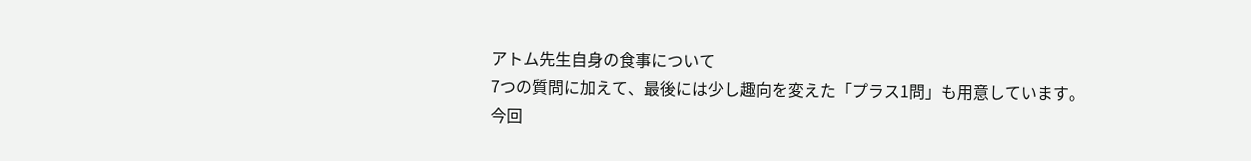アトム先生自身の食事について
7つの質問に加えて、最後には少し趣向を変えた「プラス1問」も用意しています。
今回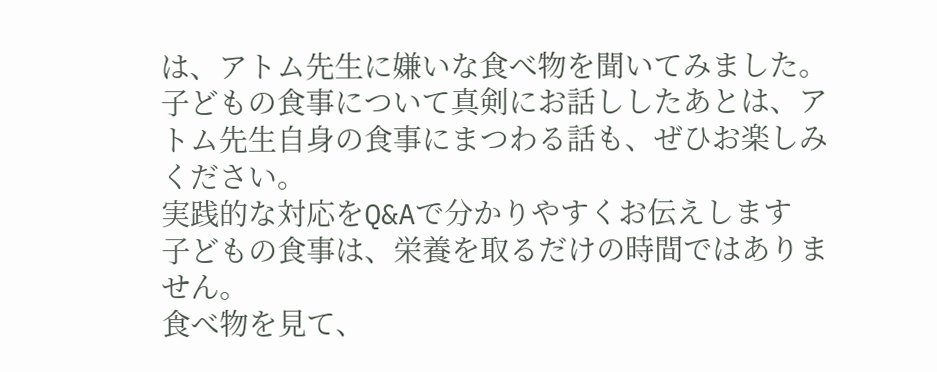は、アトム先生に嫌いな食べ物を聞いてみました。
子どもの食事について真剣にお話ししたあとは、アトム先生自身の食事にまつわる話も、ぜひお楽しみください。
実践的な対応をQ&Aで分かりやすくお伝えします
子どもの食事は、栄養を取るだけの時間ではありません。
食べ物を見て、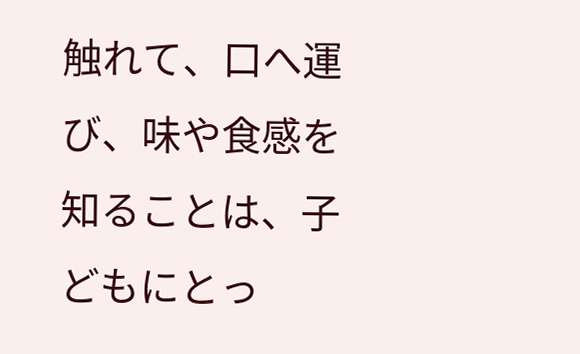触れて、口へ運び、味や食感を知ることは、子どもにとっ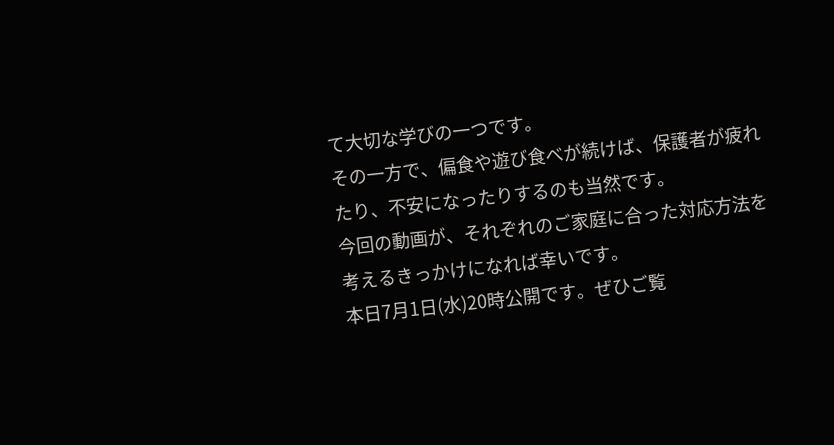て大切な学びの一つです。
その一方で、偏食や遊び食べが続けば、保護者が疲れたり、不安になったりするのも当然です。
今回の動画が、それぞれのご家庭に合った対応方法を考えるきっかけになれば幸いです。
本日7月1日(水)20時公開です。ぜひご覧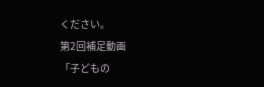ください。
第2回補足動画
「子どもの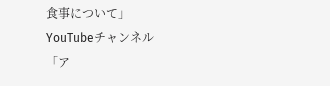食事について」
YouTubeチャンネル
「ア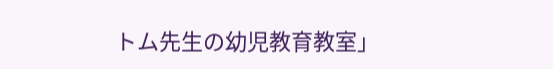トム先生の幼児教育教室」